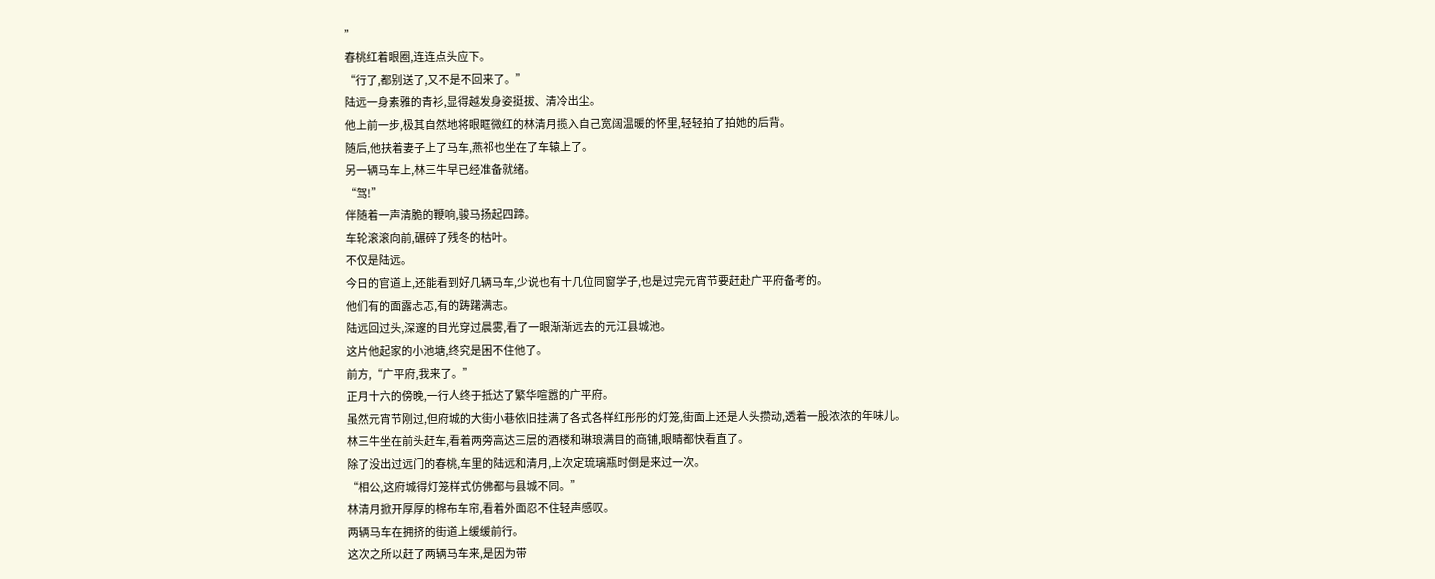”
春桃红着眼圈,连连点头应下。
“行了,都别送了,又不是不回来了。”
陆远一身素雅的青衫,显得越发身姿挺拔、清冷出尘。
他上前一步,极其自然地将眼眶微红的林清月揽入自己宽阔温暖的怀里,轻轻拍了拍她的后背。
随后,他扶着妻子上了马车,燕祁也坐在了车辕上了。
另一辆马车上,林三牛早已经准备就绪。
“驾!”
伴随着一声清脆的鞭响,骏马扬起四蹄。
车轮滚滚向前,碾碎了残冬的枯叶。
不仅是陆远。
今日的官道上,还能看到好几辆马车,少说也有十几位同窗学子,也是过完元宵节要赶赴广平府备考的。
他们有的面露忐忑,有的踌躇满志。
陆远回过头,深邃的目光穿过晨雾,看了一眼渐渐远去的元江县城池。
这片他起家的小池塘,终究是困不住他了。
前方,“广平府,我来了。”
正月十六的傍晚,一行人终于抵达了繁华喧嚣的广平府。
虽然元宵节刚过,但府城的大街小巷依旧挂满了各式各样红彤彤的灯笼,街面上还是人头攒动,透着一股浓浓的年味儿。
林三牛坐在前头赶车,看着两旁高达三层的酒楼和琳琅满目的商铺,眼睛都快看直了。
除了没出过远门的春桃,车里的陆远和清月,上次定琉璃瓶时倒是来过一次。
“相公,这府城得灯笼样式仿佛都与县城不同。”
林清月掀开厚厚的棉布车帘,看着外面忍不住轻声感叹。
两辆马车在拥挤的街道上缓缓前行。
这次之所以赶了两辆马车来,是因为带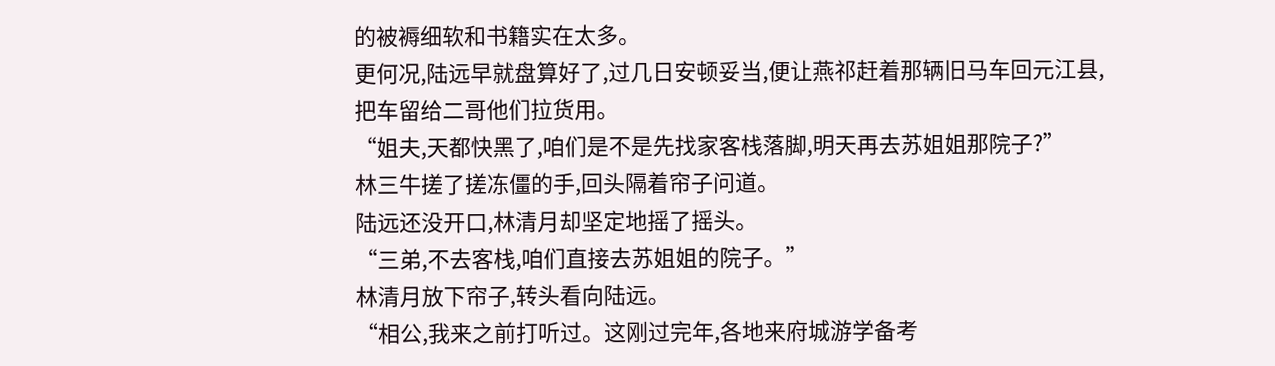的被褥细软和书籍实在太多。
更何况,陆远早就盘算好了,过几日安顿妥当,便让燕祁赶着那辆旧马车回元江县,把车留给二哥他们拉货用。
“姐夫,天都快黑了,咱们是不是先找家客栈落脚,明天再去苏姐姐那院子?”
林三牛搓了搓冻僵的手,回头隔着帘子问道。
陆远还没开口,林清月却坚定地摇了摇头。
“三弟,不去客栈,咱们直接去苏姐姐的院子。”
林清月放下帘子,转头看向陆远。
“相公,我来之前打听过。这刚过完年,各地来府城游学备考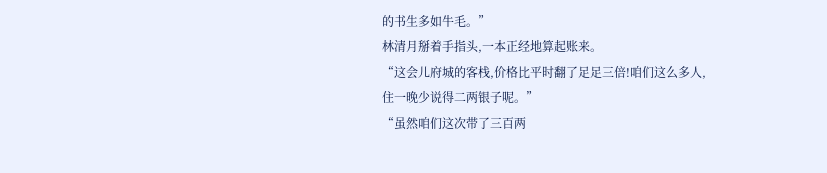的书生多如牛毛。”
林清月掰着手指头,一本正经地算起账来。
“这会儿府城的客栈,价格比平时翻了足足三倍!咱们这么多人,住一晚少说得二两银子呢。”
“虽然咱们这次带了三百两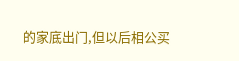的家底出门,但以后相公买